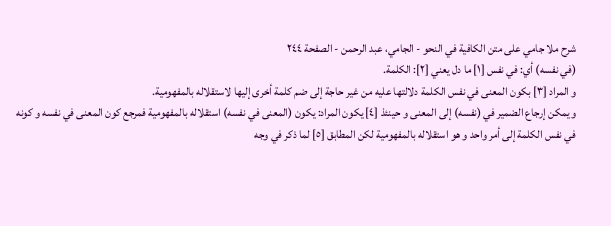شرح ملا جامي على متن الكافية في النحو - الجامي، عبد الرحمن - الصفحة ٢٤٤
(في نفسه) أي: في نفس [١] ما دل يعني [٢]: الكلمة.
و المراد [٣] بكون المعنى في نفس الكلمة دلالتها عليه من غير حاجة إلى ضم كلمة أخرى إليها لاستقلاله بالمفهومية.
و يمكن إرجاع الضمير في (نفسه) إلى المعنى و حينئذ [٤] يكون المراد: يكون (المعنى في نفسه) استقلاله بالمفهومية فمرجع كون المعنى في نفسه و كونه في نفس الكلمة إلى أمر واحد و هو استقلاله بالمفهومية لكن المطابق [٥] لما ذكر في وجه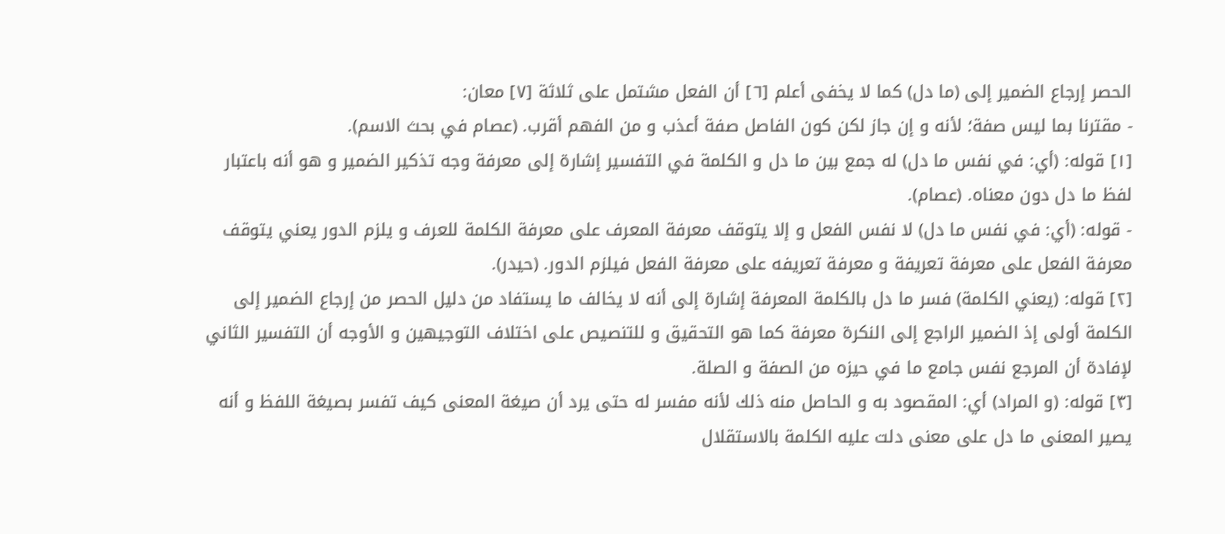الحصر إرجاع الضمير إلى (ما دل) كما لا يخفى أعلم [٦] أن الفعل مشتمل على ثلاثة [٧] معان:
- مقترنا بما ليس صفة؛ لأنه و إن جاز لكن كون الفاصل صفة أعذب و من الفهم أقرب. (عصام في بحث الاسم).
[١] قوله: (أي: في نفس ما دل) له جمع بين ما دل و الكلمة في التفسير إشارة إلى معرفة وجه تذكير الضمير و هو أنه باعتبار لفظ ما دل دون معناه. (عصام).
- قوله: (أي: في نفس ما دل) لا نفس الفعل و إلا يتوقف معرفة المعرف على معرفة الكلمة للعرف و يلزم الدور يعني يتوقف معرفة الفعل على معرفة تعريفة و معرفة تعريفه على معرفة الفعل فيلزم الدور. (حيدر).
[٢] قوله: (يعني الكلمة) فسر ما دل بالكلمة المعرفة إشارة إلى أنه لا يخالف ما يستفاد من دليل الحصر من إرجاع الضمير إلى الكلمة أولى إذ الضمير الراجع إلى النكرة معرفة كما هو التحقيق و للتنصيص على اختلاف التوجيهين و الأوجه أن التفسير الثاني لإفادة أن المرجع نفس جامع ما في حيزه من الصفة و الصلة.
[٣] قوله: (و المراد) أي: المقصود به و الحاصل منه ذلك لأنه مفسر له حتى يرد أن صيغة المعنى كيف تفسر بصيغة اللفظ و أنه يصير المعنى ما دل على معنى دلت عليه الكلمة بالاستقلال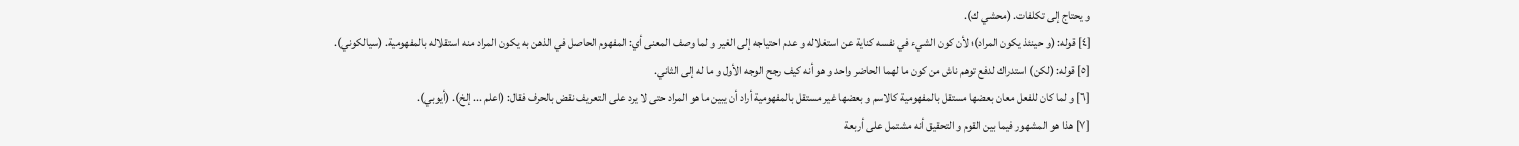و يحتاج إلى تكلفات. (محشي ك).
[٤] قوله: (و حينئذ يكون المراد)؛ لأن كون الشيء في نفسه كناية عن استغلاله و عدم احتياجه إلى الغير و لما وصف المعنى أي: المفهوم الحاصل في الذهن به يكون المراد منه استقلاله بالمفهومية. (سيالكوني).
[٥] قوله: (لكن) استدراك لدفع توهم ناش من كون ما لهما الحاضر واحد و هو أنه كيف رجح الوجه الأول و ما له إلى الثاني.
[٦] و لما كان للفعل معان بعضها مستقل بالمفهومية كالاسم و بعضها غير مستقل بالمفهومية أراد أن يبين ما هو المراد حتى لا يرد على التعريف نقض بالحرف فقال: (اعلم ... إلخ). (أيوبي).
[٧] هذا هو المشهور فيما بين القوم و التحقيق أنه مشتمل على أربعة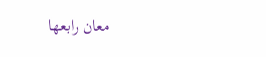معان رابعها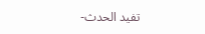تفيد الحدث-